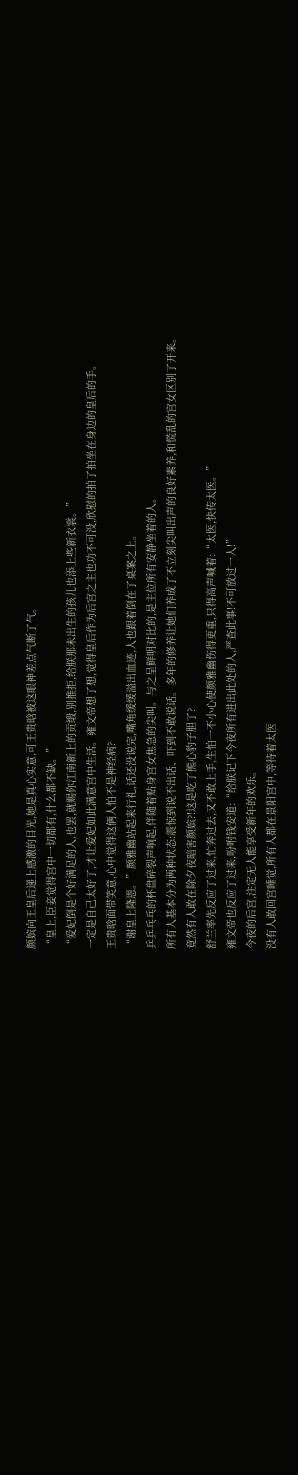颜嫔向王皇后递上感激的目光,她是真心实意,可王贵晗被这眼神差点气断了气。
“皇上,臣妾觉得宫中一切都有,什么都不缺。”
“爱妃倒是个好满足的人,也罢,就赐你江南新上的贡缎,别推拒,给朕那未出生的孩儿也添上些新衣裳。”
一定是自己太好了,才让爱妃如此满意宫中生活。雍文帝想了想,觉得皇后作为后宫之主也功不可没,欣慰的拍了拍坐在身边的皇后的手。
王贵晗面带笑意,心中觉得这俩人怕不是神经病?
“谢皇上隆恩。”颜雅幽站起来行礼,话还没说完,嘴角缓缓溢出血迹,人也跟着倒在了桌案之上。
乒乒乓乓的杯盘碎裂声响起,伴随着贴身宫女焦急的尖叫。与之呈鲜明对比的,是主位所有安静坐着的人。
所有人基本分为两种状态:震惊到说不出话、吓到不敢说话。多年的修养让她们养成了不立刻尖叫出声的良好素养,和慌乱的宫女区别了开来。
竟然有人敢在除夕夜暗害颜嫔?!这是吃了熊心豹子胆了?
舒兰率先反应了过来,忙奔过去,又不敢上手,生怕一不小心使颜雅幽伤得更重,只得高声喊着:“太医,快传太医。”
雍文帝也反应了过来,吩咐钱安道:“给朕记下今夜所有进出此处的人,严查此事!不可放过一人!”
今夜的后宫,注定无人能享受新年的欢乐。
没有人敢回宫睡觉,所有人都在景阳宫中,等待着太医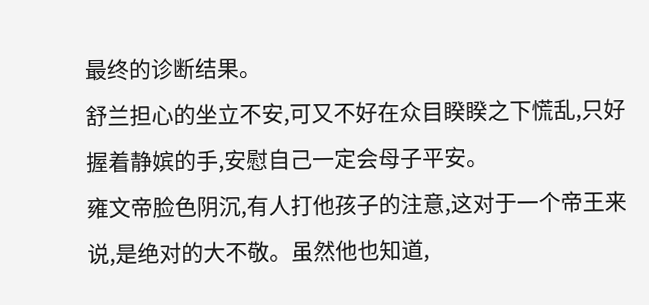最终的诊断结果。
舒兰担心的坐立不安,可又不好在众目睽睽之下慌乱,只好握着静嫔的手,安慰自己一定会母子平安。
雍文帝脸色阴沉,有人打他孩子的注意,这对于一个帝王来说,是绝对的大不敬。虽然他也知道,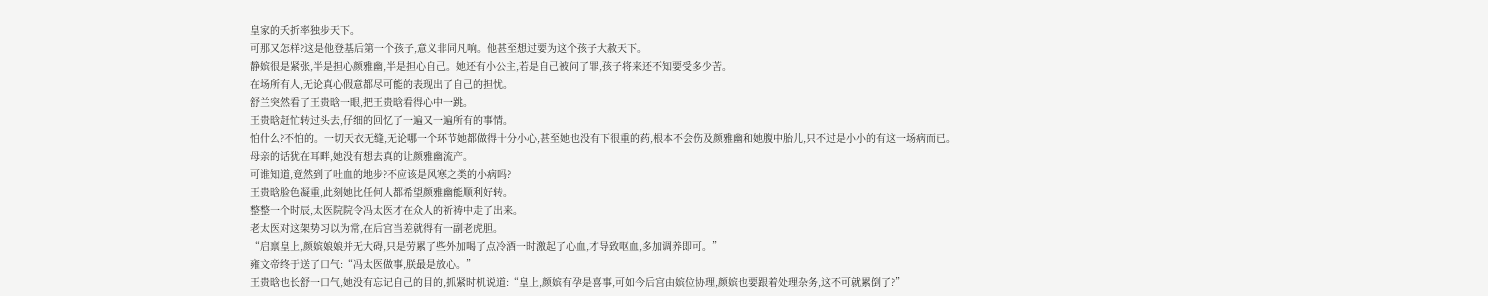皇家的夭折率独步天下。
可那又怎样?这是他登基后第一个孩子,意义非同凡响。他甚至想过要为这个孩子大赦天下。
静嫔很是紧张,半是担心颜雅幽,半是担心自己。她还有小公主,若是自己被问了罪,孩子将来还不知要受多少苦。
在场所有人,无论真心假意都尽可能的表现出了自己的担忧。
舒兰突然看了王贵晗一眼,把王贵晗看得心中一跳。
王贵晗赶忙转过头去,仔细的回忆了一遍又一遍所有的事情。
怕什么?不怕的。一切天衣无缝,无论哪一个环节她都做得十分小心,甚至她也没有下很重的药,根本不会伤及颜雅幽和她腹中胎儿,只不过是小小的有这一场病而已。
母亲的话犹在耳畔,她没有想去真的让颜雅幽流产。
可谁知道,竟然到了吐血的地步?不应该是风寒之类的小病吗?
王贵晗脸色凝重,此刻她比任何人都希望颜雅幽能顺利好转。
整整一个时辰,太医院院令冯太医才在众人的祈祷中走了出来。
老太医对这架势习以为常,在后宫当差就得有一副老虎胆。
“启禀皇上,颜嫔娘娘并无大碍,只是劳累了些外加喝了点冷酒一时激起了心血,才导致呕血,多加调养即可。”
雍文帝终于送了口气:“冯太医做事,朕最是放心。”
王贵晗也长舒一口气,她没有忘记自己的目的,抓紧时机说道:“皇上,颜嫔有孕是喜事,可如今后宫由嫔位协理,颜嫔也要跟着处理杂务,这不可就累倒了?”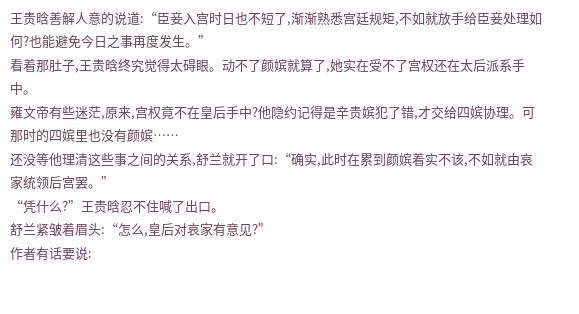王贵晗善解人意的说道:“臣妾入宫时日也不短了,渐渐熟悉宫廷规矩,不如就放手给臣妾处理如何?也能避免今日之事再度发生。”
看着那肚子,王贵晗终究觉得太碍眼。动不了颜嫔就算了,她实在受不了宫权还在太后派系手中。
雍文帝有些迷茫,原来,宫权竟不在皇后手中?他隐约记得是辛贵嫔犯了错,才交给四嫔协理。可那时的四嫔里也没有颜嫔……
还没等他理清这些事之间的关系,舒兰就开了口:“确实,此时在累到颜嫔着实不该,不如就由哀家统领后宫罢。”
“凭什么?”王贵晗忍不住喊了出口。
舒兰紧皱着眉头:“怎么,皇后对哀家有意见?”
作者有话要说: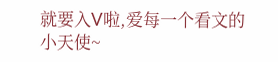就要入V啦,爱每一个看文的小天使~